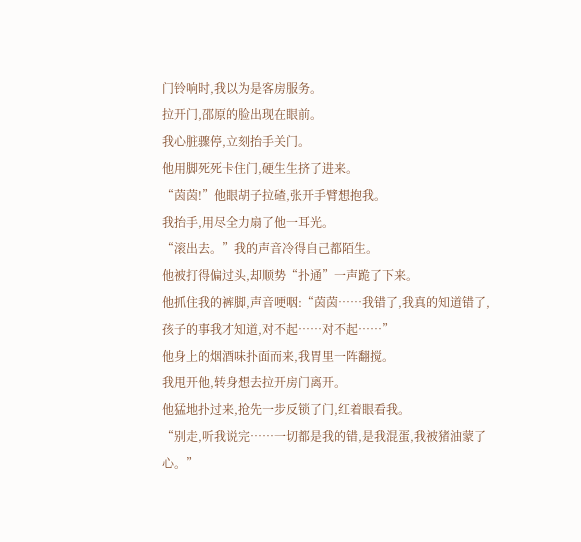门铃响时,我以为是客房服务。
拉开门,邵原的脸出现在眼前。
我心脏骤停,立刻抬手关门。
他用脚死死卡住门,硬生生挤了进来。
“茵茵!”他眼胡子拉碴,张开手臂想抱我。
我抬手,用尽全力扇了他一耳光。
“滚出去。”我的声音冷得自己都陌生。
他被打得偏过头,却顺势“扑通”一声跪了下来。
他抓住我的裤脚,声音哽咽:“茵茵……我错了,我真的知道错了,孩子的事我才知道,对不起……对不起……”
他身上的烟酒味扑面而来,我胃里一阵翻搅。
我甩开他,转身想去拉开房门离开。
他猛地扑过来,抢先一步反锁了门,红着眼看我。
“别走,听我说完……一切都是我的错,是我混蛋,我被猪油蒙了心。”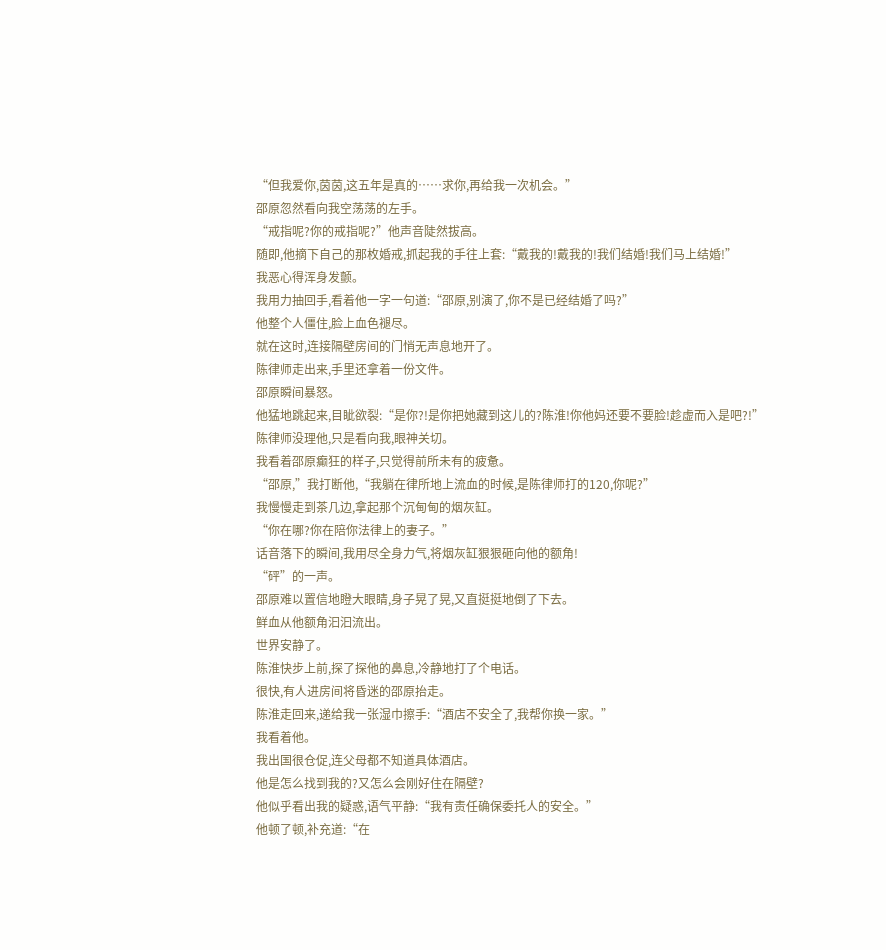“但我爱你,茵茵,这五年是真的……求你,再给我一次机会。”
邵原忽然看向我空荡荡的左手。
“戒指呢?你的戒指呢?”他声音陡然拔高。
随即,他摘下自己的那枚婚戒,抓起我的手往上套:“戴我的!戴我的!我们结婚!我们马上结婚!”
我恶心得浑身发颤。
我用力抽回手,看着他一字一句道:“邵原,别演了,你不是已经结婚了吗?”
他整个人僵住,脸上血色褪尽。
就在这时,连接隔壁房间的门悄无声息地开了。
陈律师走出来,手里还拿着一份文件。
邵原瞬间暴怒。
他猛地跳起来,目眦欲裂:“是你?!是你把她藏到这儿的?陈淮!你他妈还要不要脸!趁虚而入是吧?!”
陈律师没理他,只是看向我,眼神关切。
我看着邵原癫狂的样子,只觉得前所未有的疲惫。
“邵原,”我打断他,“我躺在律所地上流血的时候,是陈律师打的120,你呢?”
我慢慢走到茶几边,拿起那个沉甸甸的烟灰缸。
“你在哪?你在陪你法律上的妻子。”
话音落下的瞬间,我用尽全身力气,将烟灰缸狠狠砸向他的额角!
“砰”的一声。
邵原难以置信地瞪大眼睛,身子晃了晃,又直挺挺地倒了下去。
鲜血从他额角汩汩流出。
世界安静了。
陈淮快步上前,探了探他的鼻息,冷静地打了个电话。
很快,有人进房间将昏迷的邵原抬走。
陈淮走回来,递给我一张湿巾擦手:“酒店不安全了,我帮你换一家。”
我看着他。
我出国很仓促,连父母都不知道具体酒店。
他是怎么找到我的?又怎么会刚好住在隔壁?
他似乎看出我的疑惑,语气平静:“我有责任确保委托人的安全。”
他顿了顿,补充道:“在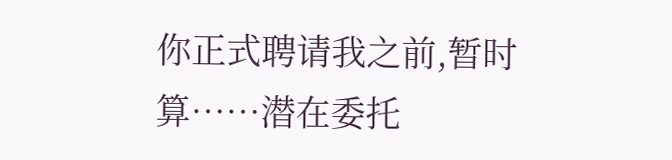你正式聘请我之前,暂时算……潜在委托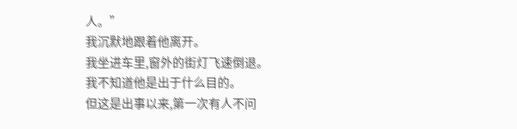人。”
我沉默地跟着他离开。
我坐进车里,窗外的街灯飞速倒退。
我不知道他是出于什么目的。
但这是出事以来,第一次有人不问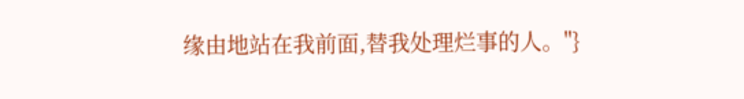缘由地站在我前面,替我处理烂事的人。"}